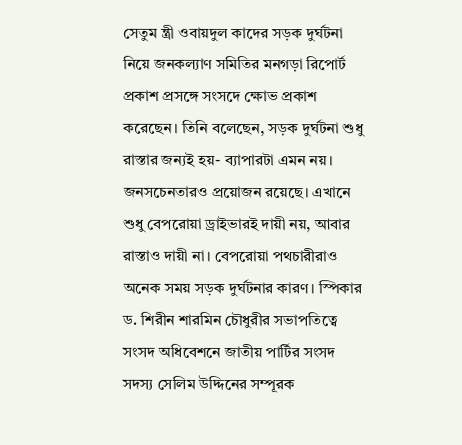সেতুম ন্ত্রী ওবায়দুল কাদের সড়ক দুর্ঘটনা নিয়ে জনকল্যাণ সমিতির মনগড়া রিপোর্ট প্রকাশ প্রসঙ্গে সংসদে ক্ষোভ প্রকাশ করেছেন। তিনি বলেছেন, সড়ক দুর্ঘটনা শুধু রাস্তার জন্যই হয়- ব্যাপারটা এমন নয়। জনসচেনতারও প্রয়োজন রয়েছে। এখানে শুধু বেপরোয়া ড্রাইভারই দায়ী নয়, আবার রাস্তাও দায়ী না। বেপরোয়া পথচারীরাও অনেক সময় সড়ক দুর্ঘটনার কারণ। স্পিকার ড. শিরীন শারমিন চৌধুরীর সভাপতিত্বে সংসদ অধিবেশনে জাতীয় পার্টির সংসদ সদস্য সেলিম উদ্দিনের সম্পূরক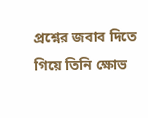প্রশ্নের জবাব দিতে গিয়ে তিনি ক্ষোভ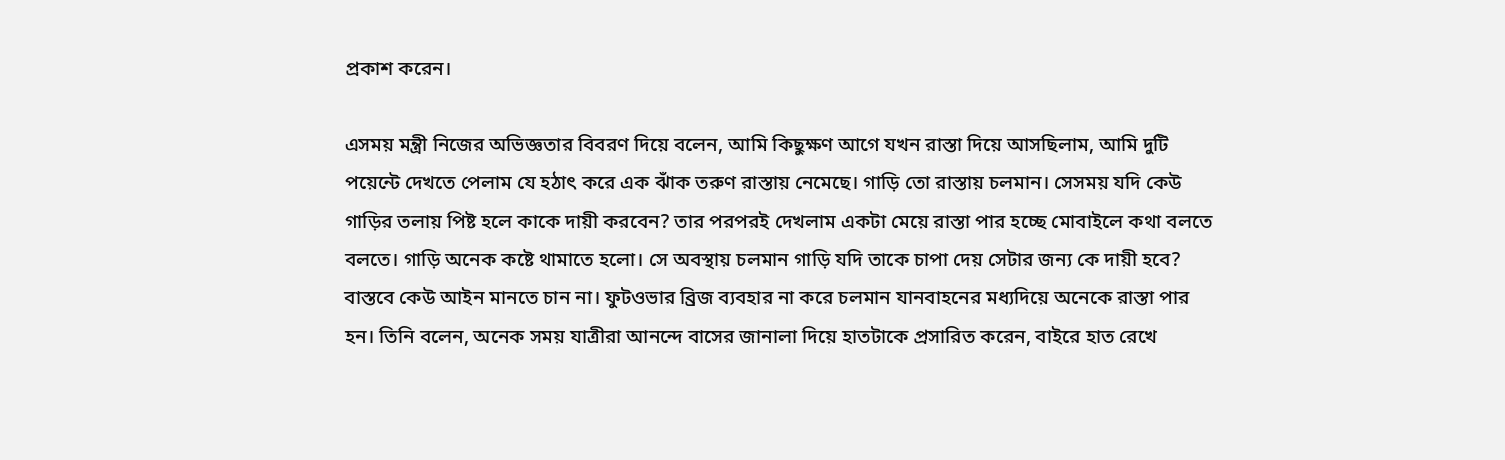প্রকাশ করেন।

এসময় মন্ত্রী নিজের অভিজ্ঞতার বিবরণ দিয়ে বলেন, আমি কিছুক্ষণ আগে যখন রাস্তা দিয়ে আসছিলাম, আমি দুটি পয়েন্টে দেখতে পেলাম যে হঠাৎ করে এক ঝাঁক তরুণ রাস্তায় নেমেছে। গাড়ি তো রাস্তায় চলমান। সেসময় যদি কেউ গাড়ির তলায় পিষ্ট হলে কাকে দায়ী করবেন? তার পরপরই দেখলাম একটা মেয়ে রাস্তা পার হচ্ছে মোবাইলে কথা বলতে বলতে। গাড়ি অনেক কষ্টে থামাতে হলো। সে অবস্থায় চলমান গাড়ি যদি তাকে চাপা দেয় সেটার জন্য কে দায়ী হবে? বাস্তবে কেউ আইন মানতে চান না। ফুটওভার ব্রিজ ব্যবহার না করে চলমান যানবাহনের মধ্যদিয়ে অনেকে রাস্তা পার হন। তিনি বলেন, অনেক সময় যাত্রীরা আনন্দে বাসের জানালা দিয়ে হাতটাকে প্রসারিত করেন, বাইরে হাত রেখে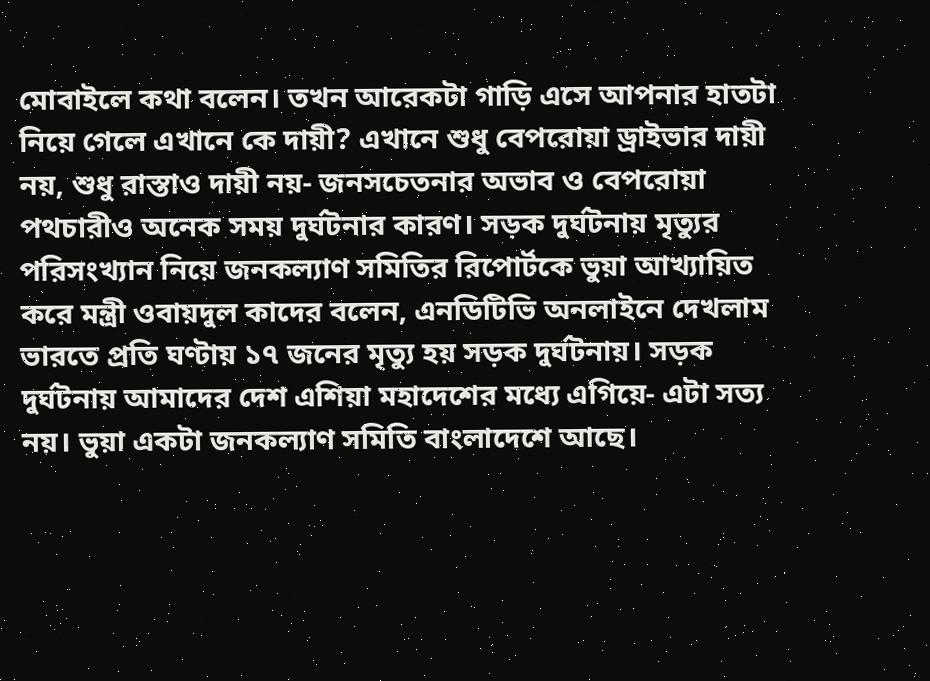মোবাইলে কথা বলেন। তখন আরেকটা গাড়ি এসে আপনার হাতটা নিয়ে গেলে এখানে কে দায়ী? এখানে শুধু বেপরোয়া ড্রাইভার দায়ী নয়, শুধু রাস্তাও দায়ী নয়- জনসচেতনার অভাব ও বেপরোয়া পথচারীও অনেক সময় দুর্ঘটনার কারণ। সড়ক দুর্ঘটনায় মৃত্যুর পরিসংখ্যান নিয়ে জনকল্যাণ সমিতির রিপোর্টকে ভুয়া আখ্যায়িত করে মন্ত্রী ওবায়দুল কাদের বলেন, এনডিটিভি অনলাইনে দেখলাম ভারতে প্রতি ঘণ্টায় ১৭ জনের মৃত্যু হয় সড়ক দুর্ঘটনায়। সড়ক দুর্ঘটনায় আমাদের দেশ এশিয়া মহাদেশের মধ্যে এগিয়ে- এটা সত্য নয়। ভুয়া একটা জনকল্যাণ সমিতি বাংলাদেশে আছে।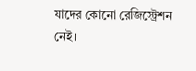যাদের কোনো রেজিস্ট্রেশন নেই।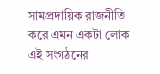সামপ্রদায়িক রাজনীতি করে এমন একটা লোক এই সংগঠনের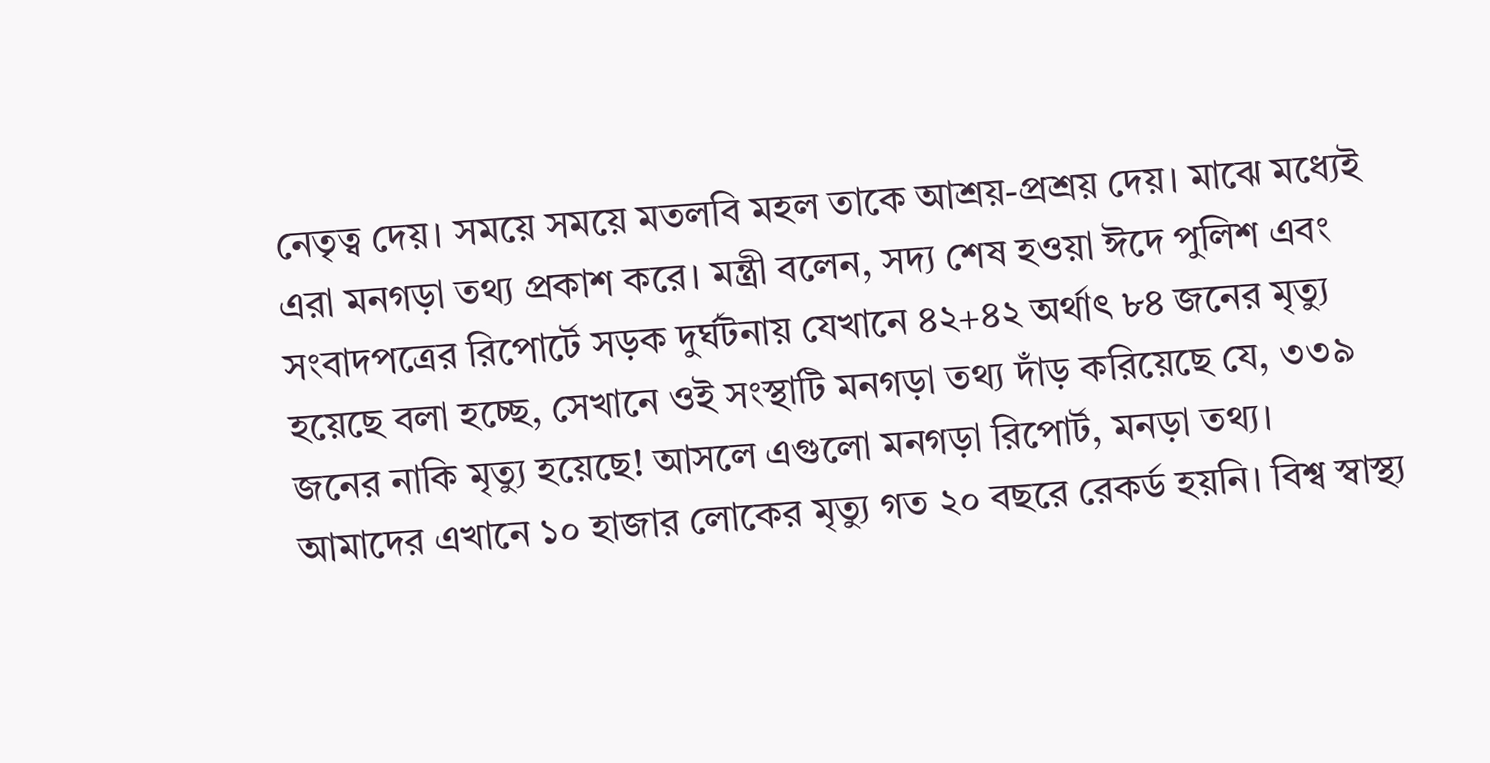নেতৃত্ব দেয়। সময়ে সময়ে মতলবি মহল তাকে আশ্রয়-প্রশ্রয় দেয়। মাঝে মধ্যেই এরা মনগড়া তথ্য প্রকাশ করে। মন্ত্রী বলেন, সদ্য শেষ হওয়া ঈদে পুলিশ এবং সংবাদপত্রের রিপোর্টে সড়ক দুর্ঘটনায় যেখানে ৪২+৪২ অর্থাৎ ৮৪ জনের মৃত্যু হয়েছে বলা হচ্ছে, সেখানে ওই সংস্থাটি মনগড়া তথ্য দাঁড় করিয়েছে যে, ৩৩৯ জনের নাকি মৃত্যু হয়েছে! আসলে এগুলো মনগড়া রিপোর্ট, মনড়া তথ্য। আমাদের এখানে ১০ হাজার লোকের মৃত্যু গত ২০ বছরে রেকর্ড হয়নি। বিশ্ব স্বাস্থ্য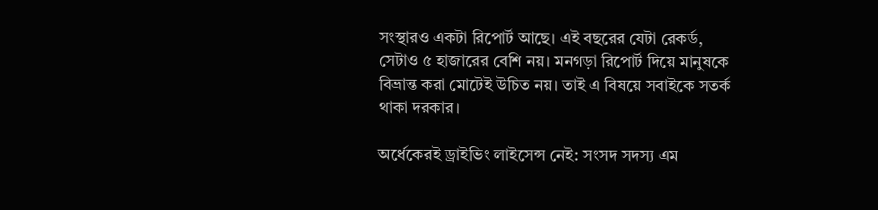সংস্থারও একটা রিপোর্ট আছে। এই বছরের যেটা রেকর্ড, সেটাও ৫ হাজারের বেশি নয়। মনগড়া রিপোর্ট দিয়ে মানুষকে বিভ্রান্ত করা মোটেই উচিত নয়। তাই এ বিষয়ে সবাইকে সতর্ক থাকা দরকার।

অর্ধেকেরই ড্রাইভিং লাইসেন্স নেই: সংসদ সদস্য এম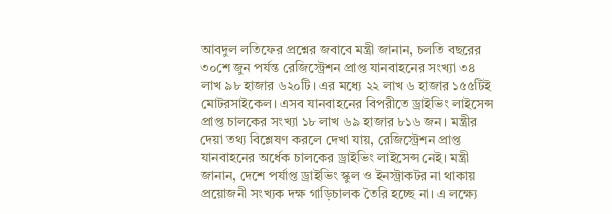আবদুল লতিফের প্রশ্নের জবাবে মন্ত্রী জানান, চলতি বছরের ৩০শে জুন পর্যন্ত রেজিস্ট্রেশন প্রাপ্ত যানবাহনের সংখ্যা ৩৪ লাখ ৯৮ হাজার ৬২০টি। এর মধ্যে ২২ লাখ ৬ হাজার ১৫৫টিই মোটরসাইকেল। এসব যানবাহনের বিপরীতে ড্রাইভিং লাইসেন্স প্রাপ্ত চালকের সংখ্যা ১৮ লাখ ৬৯ হাজার ৮১৬ জন। মন্ত্রীর দেয়া তথ্য বিশ্লেষণ করলে দেখা যায়, রেজিস্ট্রেশন প্রাপ্ত যানবাহনের অর্ধেক চালকের ড্রাইভিং লাইসেন্স নেই। মন্ত্রী জানান, দেশে পর্যাপ্ত ড্রাইভিং স্কুল ও ইনস্ট্রাকটর না থাকায় প্রয়োজনী সংখ্যক দক্ষ গাড়িচালক তৈরি হচ্ছে না। এ লক্ষ্যে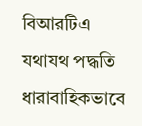বিআরটিএ যথাযথ পদ্ধতি ধারাবাহিকভাবে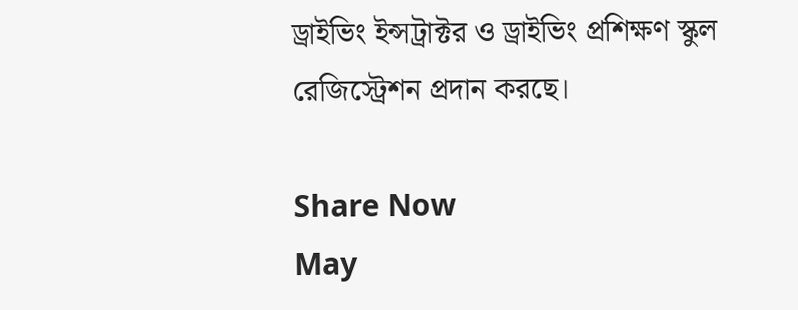ড্রাইভিং ইন্সট্রাক্টর ও ড্রাইভিং প্রশিক্ষণ স্কুল রেজিস্ট্রেশন প্রদান করছে।

Share Now
May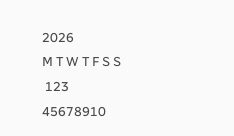2026
M T W T F S S
 123
45678910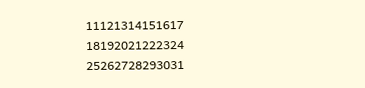11121314151617
18192021222324
25262728293031